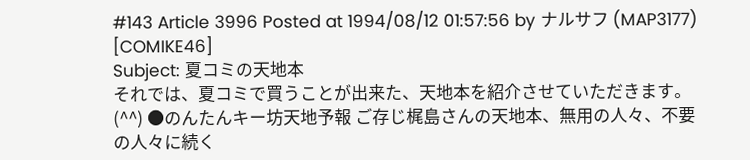#143 Article 3996 Posted at 1994/08/12 01:57:56 by ナルサフ (MAP3177) [COMIKE46]
Subject: 夏コミの天地本
それでは、夏コミで買うことが出来た、天地本を紹介させていただきます。(^^) ●のんたんキー坊天地予報 ご存じ梶島さんの天地本、無用の人々、不要の人々に続く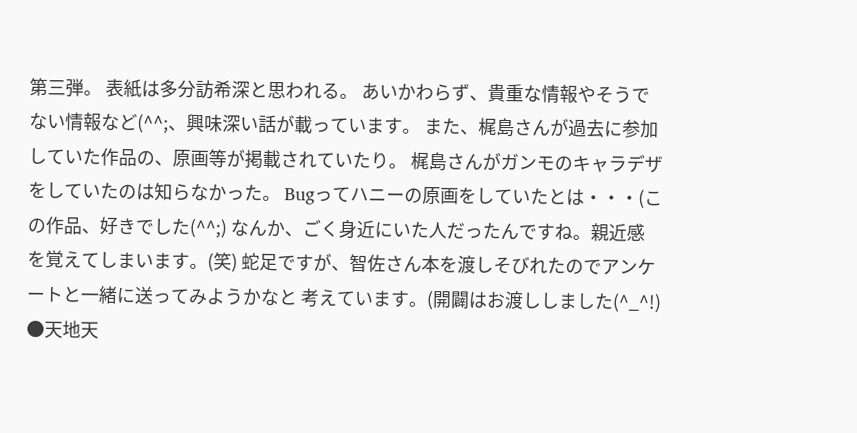第三弾。 表紙は多分訪希深と思われる。 あいかわらず、貴重な情報やそうでない情報など(^^;、興味深い話が載っています。 また、梶島さんが過去に参加していた作品の、原画等が掲載されていたり。 梶島さんがガンモのキャラデザをしていたのは知らなかった。 Bugってハニーの原画をしていたとは・・・(この作品、好きでした(^^;) なんか、ごく身近にいた人だったんですね。親近感を覚えてしまいます。(笑) 蛇足ですが、智佐さん本を渡しそびれたのでアンケートと一緒に送ってみようかなと 考えています。(開闢はお渡ししました(^_^!) ●天地天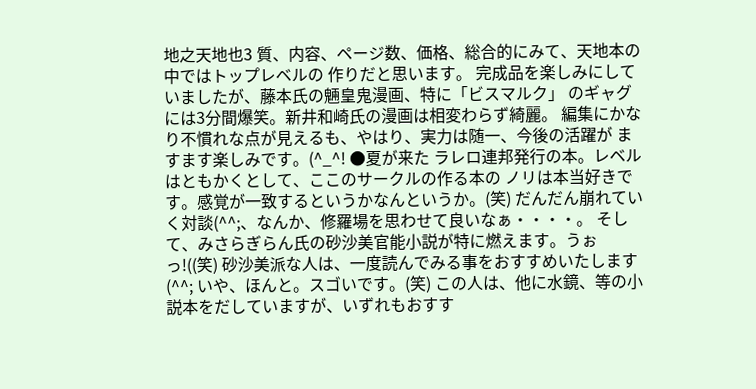地之天地也3 質、内容、ページ数、価格、総合的にみて、天地本の中ではトップレベルの 作りだと思います。 完成品を楽しみにしていましたが、藤本氏の魎皇鬼漫画、特に「ビスマルク」 のギャグには3分間爆笑。新井和崎氏の漫画は相変わらず綺麗。 編集にかなり不慣れな点が見えるも、やはり、実力は随一、今後の活躍が ますます楽しみです。(^_^! ●夏が来た ラレロ連邦発行の本。レベルはともかくとして、ここのサークルの作る本の ノリは本当好きです。感覚が一致するというかなんというか。(笑) だんだん崩れていく対談(^^;、なんか、修羅場を思わせて良いなぁ・・・・。 そして、みさらぎらん氏の砂沙美官能小説が特に燃えます。うぉっ!((笑) 砂沙美派な人は、一度読んでみる事をおすすめいたします(^^; いや、ほんと。スゴいです。(笑) この人は、他に水鏡、等の小説本をだしていますが、いずれもおすす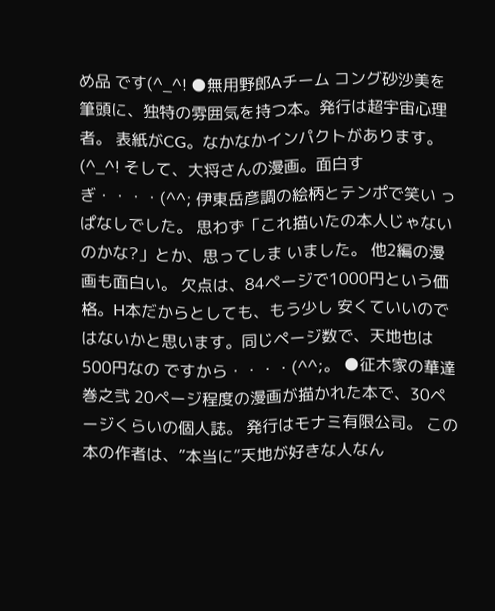め品 です(^_^! ●無用野郎Aチーム コング砂沙美を筆頭に、独特の雰囲気を持つ本。発行は超宇宙心理者。 表紙がCG。なかなかインパクトがあります。(^_^! そして、大将さんの漫画。面白すぎ・・・・(^^; 伊東岳彦調の絵柄とテンポで笑い っぱなしでした。 思わず「これ描いたの本人じゃないのかな?」とか、思ってしま いました。 他2編の漫画も面白い。 欠点は、84ページで1000円という価格。H本だからとしても、もう少し 安くていいのではないかと思います。同じページ数で、天地也は500円なの ですから・・・・(^^;。 ●征木家の華達巻之弐 20ページ程度の漫画が描かれた本で、30ページくらいの個人誌。 発行はモナミ有限公司。 この本の作者は、”本当に”天地が好きな人なん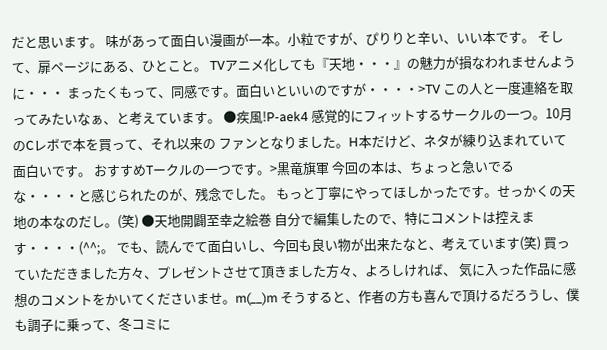だと思います。 味があって面白い漫画が一本。小粒ですが、ぴりりと辛い、いい本です。 そして、扉ページにある、ひとこと。 TVアニメ化しても『天地・・・』の魅力が損なわれませんように・・・ まったくもって、同感です。面白いといいのですが・・・・>TV この人と一度連絡を取ってみたいなぁ、と考えています。 ●疾風!P-aek4 感覚的にフィットするサークルの一つ。10月のCレボで本を買って、それ以来の ファンとなりました。H本だけど、ネタが練り込まれていて面白いです。 おすすめTークルの一つです。>黒竜旗軍 今回の本は、ちょっと急いでるな・・・・と感じられたのが、残念でした。 もっと丁寧にやってほしかったです。せっかくの天地の本なのだし。(笑) ●天地開闢至幸之絵巻 自分で編集したので、特にコメントは控えます・・・・(^^;。 でも、読んでて面白いし、今回も良い物が出来たなと、考えています(笑) 買っていただきました方々、プレゼントさせて頂きました方々、よろしければ、 気に入った作品に感想のコメントをかいてくださいませ。m(__)m そうすると、作者の方も喜んで頂けるだろうし、僕も調子に乗って、冬コミに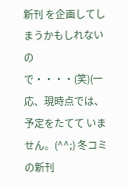新刊 を企画してしまうかもしれないので・・・・(笑)(一応、現時点では、予定をたてて いません。(^^;) 冬コミの新刊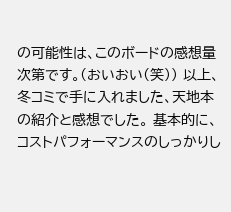の可能性は、このボードの感想量次第です。(おいおい(笑)) 以上、冬コミで手に入れました、天地本の紹介と感想でした。 基本的に、コストパフォーマンスのしっかりし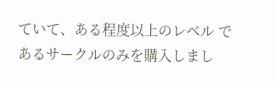ていて、ある程度以上のレベル であるサークルのみを購入しまし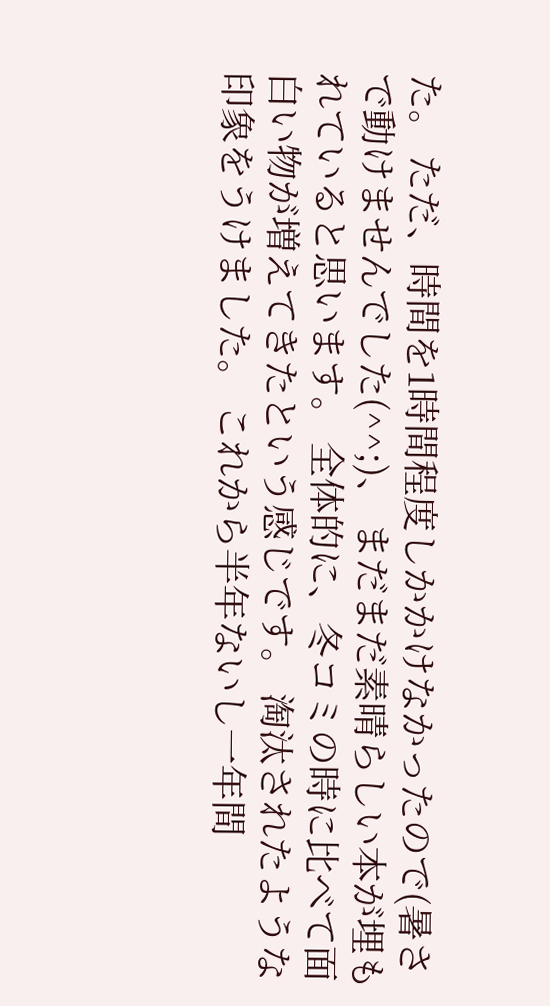た。 ただ、時間を1時間程度しかかけなかったので(暑さで動けませんでした(^^;)、 まだまだ素晴らしい本が埋もれていると思います。 全体的に、冬コミの時に比べて面白い物が増えてきたという感じです。 淘汰されたような印象をうけました。 これから半年ないし一年間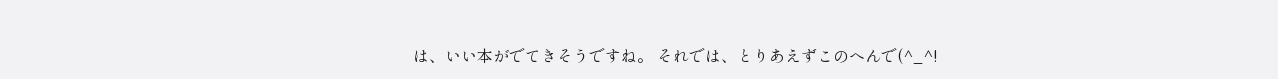は、いい本がでてきそうですね。 それでは、とりあえずこのへんで(^_^!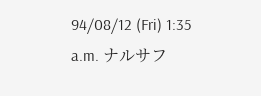94/08/12 (Fri) 1:35 a.m. ナルサフ